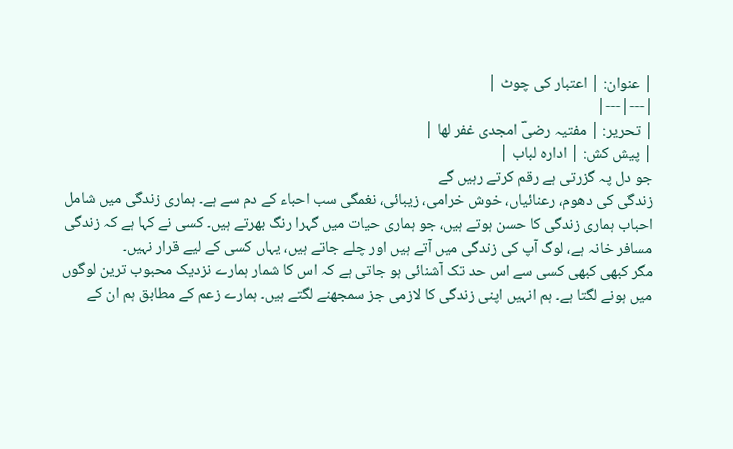| عنوان: | اعتبار کی چوٹ |
|---|---|
| تحریر: | مفتیہ رضیؔ امجدی غفر لھا |
| پیش کش: | ادارہ لباب |
جو دل پہ گزرتی ہے رقم کرتے رہیں گے
زندگی کی دھوم، رعنائیاں، خوش خرامی، زیبائی، نغمگی سب احباء کے دم سے ہے۔ ہماری زندگی میں شامل احباب ہماری زندگی کا حسن ہوتے ہیں، جو ہماری حیات میں گہرا رنگ بھرتے ہیں۔ کسی نے کہا ہے کہ زندگی مسافر خانہ ہے، لوگ آپ کی زندگی میں آتے ہیں اور چلے جاتے ہیں، یہاں کسی کے لیے قرار نہیں۔
مگر کبھی کبھی کسی سے اس حد تک آشنائی ہو جاتی ہے کہ اس کا شمار ہمارے نزدیک محبوب ترین لوگوں میں ہونے لگتا ہے۔ ہم انہیں اپنی زندگی کا لازمی جز سمجھنے لگتے ہیں۔ ہمارے زعم کے مطابق ہم ان کے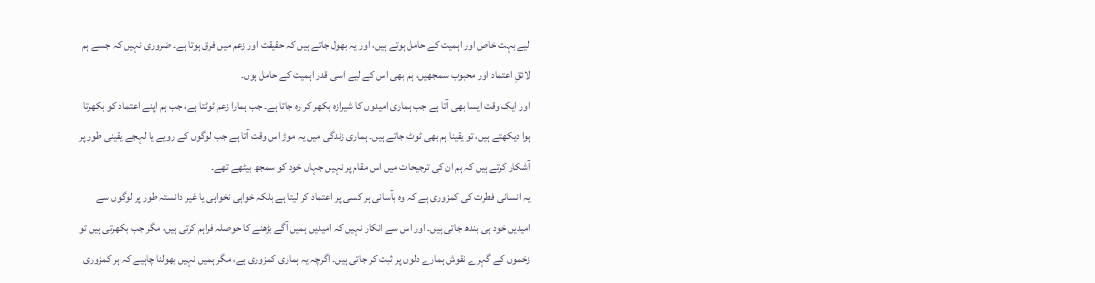لیے بہت خاص اور اہمیت کے حامل ہوتے ہیں، اور یہ بھول جاتے ہیں کہ حقیقت اور زعم میں فرق ہوتا ہے۔ ضروری نہیں کہ جسے ہم لائقِ اعتماد اور محبوب سمجھیں، ہم بھی اس کے لیے اسی قدر اہمیت کے حامل ہوں۔
اور ایک وقت ایسا بھی آتا ہے جب ہماری امیدوں کا شیرازہ بکھر کر رہ جاتا ہے۔ جب ہمارا زعم ٹوٹتا ہے، جب ہم اپنے اعتماد کو بکھرتا ہوا دیکھتے ہیں، تو یقینا ہم بھی ٹوٹ جاتے ہیں۔ ہماری زندگی میں یہ موڑ اس وقت آتا ہے جب لوگوں کے رویے یا لہجے یقینی طور پر آشکار کرتے ہیں کہ ہم ان کی ترجیحات میں اس مقام پر نہیں جہاں خود کو سمجھ بیٹھے تھے۔
یہ انسانی فطرت کی کمزوری ہے کہ وہ بآسانی ہر کسی پر اعتماد کر لیتا ہے بلکہ خواہی نخواہی یا غیر دانستہ طور پر لوگوں سے امیدیں خود ہی بندھ جاتی ہیں۔ اور اس سے انکار نہیں کہ امیدیں ہمیں آگے بڑھنے کا حوصلہ فراہم کرتی ہیں، مگر جب بکھرتی ہیں تو زخموں کے گہرے نقوش ہمارے دلوں پر ثبت کر جاتی ہیں۔ اگرچہ یہ ہماری کمزوری ہے، مگر ہمیں نہیں بھولنا چاہیے کہ ہر کمزوری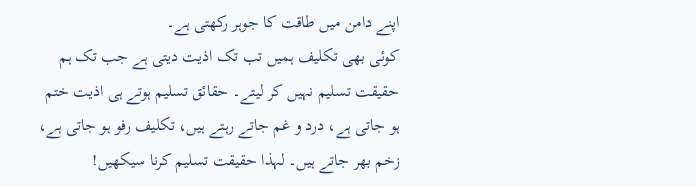اپنے دامن میں طاقت کا جوہر رکھتی ہے۔
کوئی بھی تکلیف ہمیں تب تک اذیت دیتی ہے جب تک ہم حقیقت تسلیم نہیں کر لیتے۔ حقائق تسلیم ہوتے ہی اذیت ختم ہو جاتی ہے، درد و غم جاتے رہتے ہیں، تکلیف رفو ہو جاتی ہے، زخم بھر جاتے ہیں۔ لہذا حقیقت تسلیم کرنا سیکھیں!